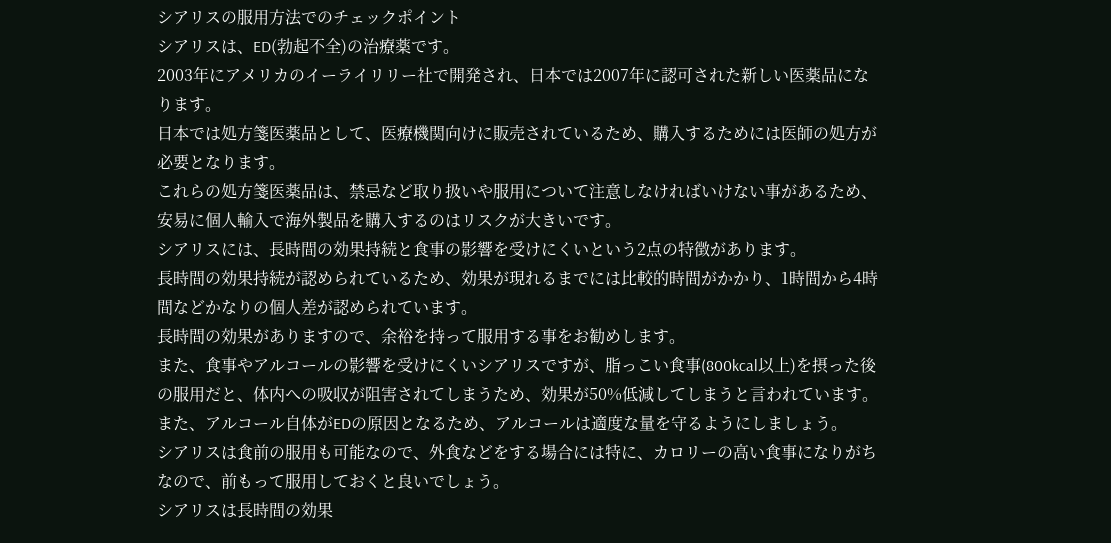シアリスの服用方法でのチェックポイント
シアリスは、ED(勃起不全)の治療薬です。
2003年にアメリカのイーライリリー社で開発され、日本では2007年に認可された新しい医薬品になります。
日本では処方箋医薬品として、医療機関向けに販売されているため、購入するためには医師の処方が必要となります。
これらの処方箋医薬品は、禁忌など取り扱いや服用について注意しなければいけない事があるため、安易に個人輸入で海外製品を購入するのはリスクが大きいです。
シアリスには、長時間の効果持続と食事の影響を受けにくいという2点の特徴があります。
長時間の効果持続が認められているため、効果が現れるまでには比較的時間がかかり、1時間から4時間などかなりの個人差が認められています。
長時間の効果がありますので、余裕を持って服用する事をお勧めします。
また、食事やアルコールの影響を受けにくいシアリスですが、脂っこい食事(800kcal以上)を摂った後の服用だと、体内への吸収が阻害されてしまうため、効果が50%低減してしまうと言われています。
また、アルコール自体がEDの原因となるため、アルコールは適度な量を守るようにしましょう。
シアリスは食前の服用も可能なので、外食などをする場合には特に、カロリーの高い食事になりがちなので、前もって服用しておくと良いでしょう。
シアリスは長時間の効果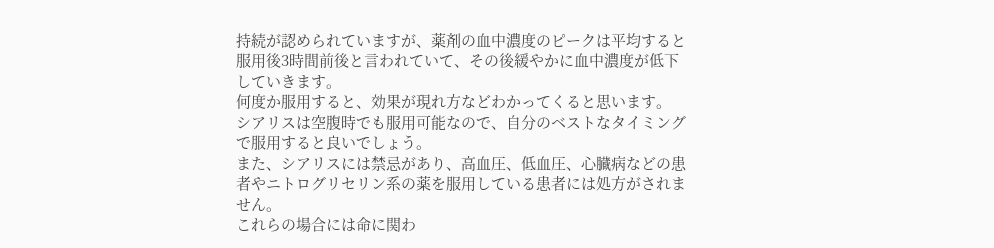持続が認められていますが、薬剤の血中濃度のピークは平均すると服用後3時間前後と言われていて、その後緩やかに血中濃度が低下していきます。
何度か服用すると、効果が現れ方などわかってくると思います。
シアリスは空腹時でも服用可能なので、自分のベストなタイミングで服用すると良いでしょう。
また、シアリスには禁忌があり、高血圧、低血圧、心臓病などの患者やニトログリセリン系の薬を服用している患者には処方がされません。
これらの場合には命に関わ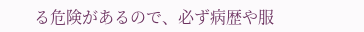る危険があるので、必ず病歴や服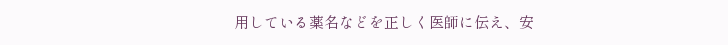用している薬名などを正しく医師に伝え、安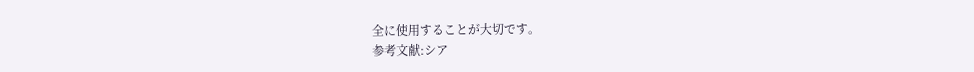全に使用することが大切です。
参考文献:シア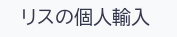リスの個人輸入